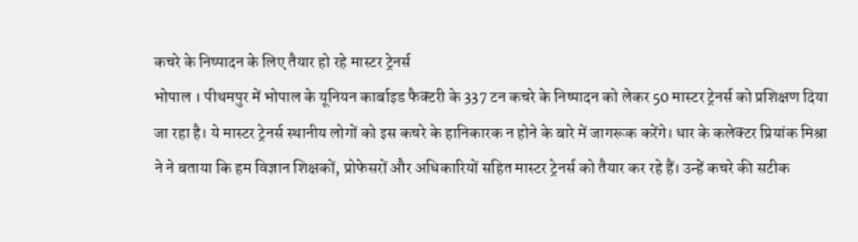कचरे के निष्पादन के लिए तैयार हो रहे मास्टर ट्रेनर्स
भोपाल । पीथमपुर में भोपाल के यूनियन कार्बाइड फैक्टरी के 337 टन कचरे के निष्पादन को लेकर 50 मास्टर ट्रेनर्स को प्रशिक्षण दिया जा रहा है। ये मास्टर ट्रेनर्स स्थानीय लोगों को इस कचरे के हानिकारक न होने के बारे में जागरूक करेंगे। धार के कलेक्टर प्रियांक मिश्रा ने ने बताया कि हम विज्ञान शिक्षकों, प्रोफेसरों और अधिकारियों सहित मास्टर ट्रेनर्स को तैयार कर रहे हैं। उन्हें कचरे की सटीक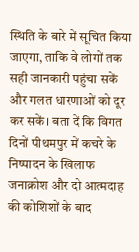स्थिति के बारे में सूचित किया जाएगा, ताकि वे लोगों तक सही जानकारी पहुंचा सकें और गलत धारणाओं को दूर कर सकें। बता दें कि विगत दिनों पीथमपुर में कचरे के निष्पादन के खिलाफ जनाक्रोश और दो आत्मदाह की कोशिशों के बाद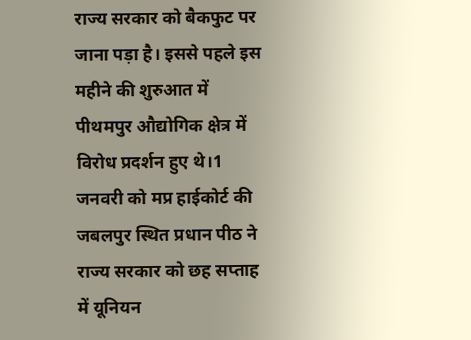राज्य सरकार को बैकफुट पर जाना पड़ा है। इससे पहले इस महीने की शुरुआत में पीथमपुर औद्योगिक क्षेत्र में विरोध प्रदर्शन हुए थे।1 जनवरी को मप्र हाईकोर्ट की जबलपुर स्थित प्रधान पीठ ने राज्य सरकार को छह सप्ताह में यूनियन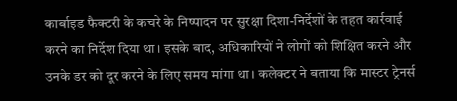कार्बाइड फैक्टरी के कचरे के निष्पादन पर सुरक्षा दिशा-निर्देशों के तहत कार्रवाई करने का निर्देश दिया था। इसके बाद, अधिकारियों ने लोगों को शिक्षित करने और उनके डर को दूर करने के लिए समय मांगा था। कलेक्टर ने बताया कि मास्टर ट्रेनर्स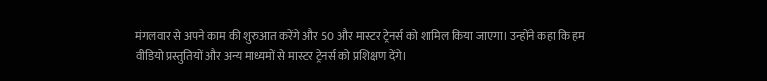मंगलवार से अपने काम की शुरुआत करेंगे और 50 और मास्टर ट्रेनर्स को शामिल किया जाएगा। उन्होंने कहा कि हम वीडियो प्रस्तुतियों और अन्य माध्यमों से मास्टर ट्रेनर्स को प्रशिक्षण देंगे।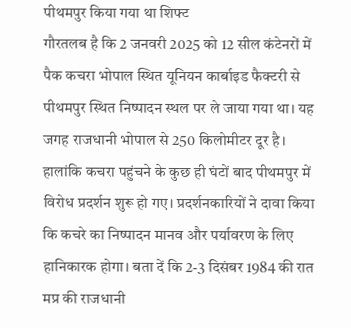पीथमपुर किया गया था शिफ्ट
गौरतलब है कि 2 जनवरी 2025 को 12 सील कंटेनरों में पैक कचरा भोपाल स्थित यूनियन कार्बाइड फैक्टरी से पीथमपुर स्थित निष्पादन स्थल पर ले जाया गया था। यह जगह राजधानी भोपाल से 250 किलोमीटर दूर है। हालांकि कचरा पहुंचने के कुछ ही घंटों बाद पीथमपुर में विरोध प्रदर्शन शुरू हो गए। प्रदर्शनकारियों ने दावा किया कि कचरे का निष्पादन मानव और पर्यावरण के लिए हानिकारक होगा। बता दें कि 2-3 दिसंबर 1984 की रात मप्र की राजधानी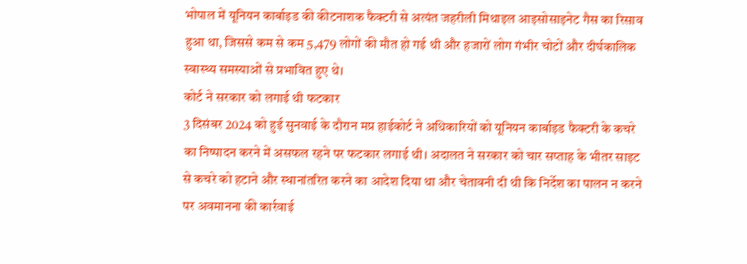भोपाल में यूनियन कार्बाइड की कीटनाशक फैक्टरी से अत्यंत जहरीली मिथाइल आइसोसाइनेट गैस का रिसाव हुआ था, जिससे कम से कम 5,479 लोगों की मौत हो गई थी और हजारों लोग गंभीर चोटों और दीर्घकालिक स्वास्थ्य समस्याओं से प्रभावित हुए थे।
कोर्ट ने सरकार को लगाई थी फटकार
3 दिसंबर 2024 को हुई सुनवाई के दौरान मप्र हाईकोर्ट ने अधिकारियों को यूनियन कार्बाइड फैक्टरी के कचरे का निष्पादन करने में असफल रहने पर फटकार लगाई थी। अदालत ने सरकार को चार सप्ताह के भीतर साइट से कचरे को हटाने और स्थानांतरित करने का आदेश दिया था और चेतावनी दी थी कि निर्देश का पालन न करने पर अवमानना की कार्रवाई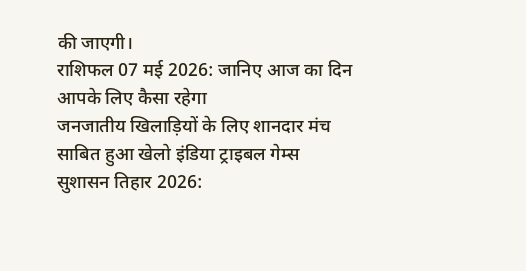की जाएगी।
राशिफल 07 मई 2026: जानिए आज का दिन आपके लिए कैसा रहेगा
जनजातीय खिलाड़ियों के लिए शानदार मंच साबित हुआ खेलो इंडिया ट्राइबल गेम्स
सुशासन तिहार 2026: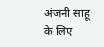अंजनी साहू के लिए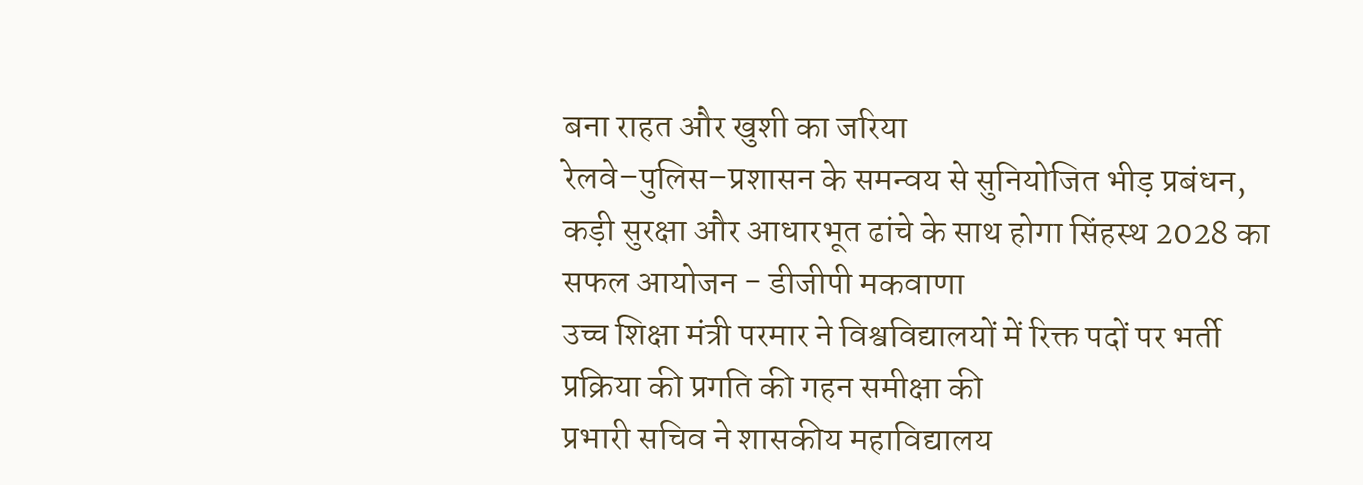बना राहत और खुशी का जरिया
रेलवे–पुलिस–प्रशासन के समन्वय से सुनियोजित भीड़ प्रबंधन, कड़ी सुरक्षा और आधारभूत ढांचे के साथ होगा सिंहस्थ 2028 का सफल आयोजन - डीजीपी मकवाणा
उच्च शिक्षा मंत्री परमार ने विश्वविद्यालयों में रिक्त पदों पर भर्ती प्रक्रिया की प्रगति की गहन समीक्षा की
प्रभारी सचिव ने शासकीय महाविद्यालय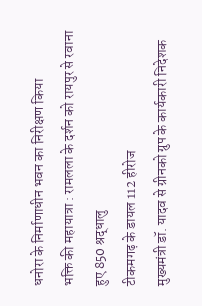धनोरा के निर्माणाधीन भवन का निरीक्षण किया
भक्ति की महायात्रा : रामलला के दर्शन को रायपुर से रवाना हुए 850 श्रद्धालु
टीकमगढ़ के डायल 112 हीरोज
मुख्यमंत्री डॉ. यादव से ग्रीनको ग्रुप के कार्यकारी निदेशक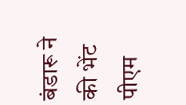बंडारू ने की भेंट
पीएम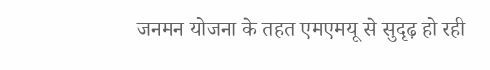जनमन योजना के तहत एमएमयू से सुदृढ़ हो रही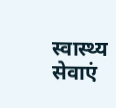स्वास्थ्य सेवाएं